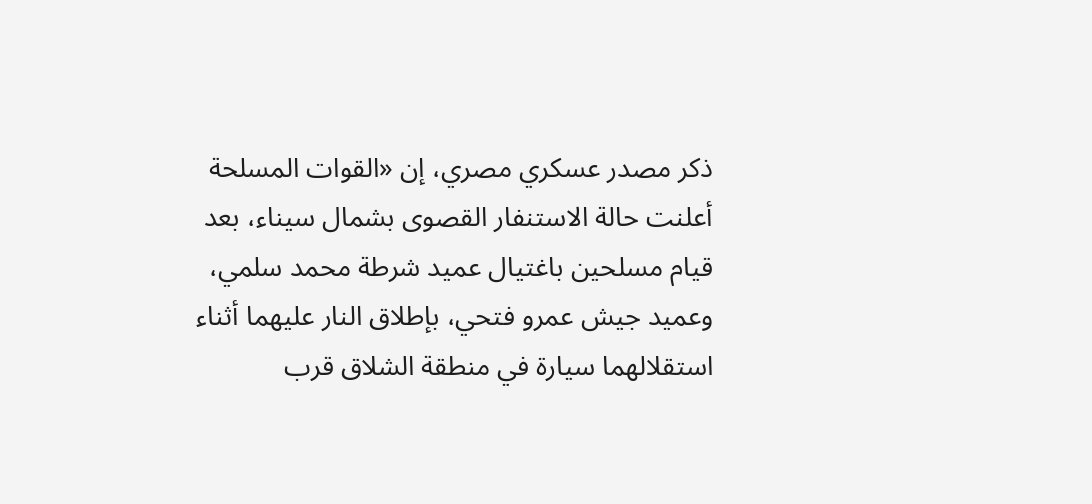ذكر مصدر عسكري مصري، إن «القوات المسلحة أعلنت حالة الاستنفار القصوى بشمال سيناء، بعد قيام مسلحين باغتيال عميد شرطة محمد سلمي، وعميد جيش عمرو فتحي، بإطلاق النار عليهما أثناء استقلالهما سيارة في منطقة الشلاق قرب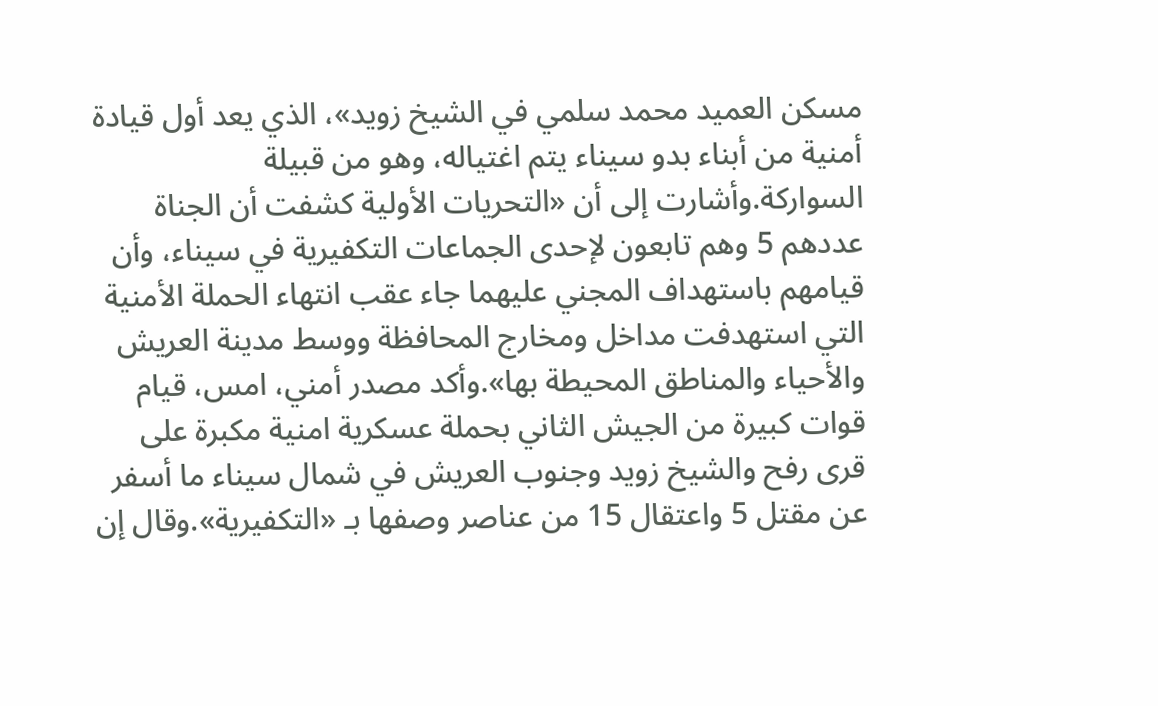مسكن العميد محمد سلمي في الشيخ زويد»، الذي يعد أول قيادة أمنية من أبناء بدو سيناء يتم اغتياله، وهو من قبيلة السواركة.وأشارت إلى أن «التحريات الأولية كشفت أن الجناة عددهم 5 وهم تابعون لإحدى الجماعات التكفيرية في سيناء، وأن قيامهم باستهداف المجني عليهما جاء عقب انتهاء الحملة الأمنية التي استهدفت مداخل ومخارج المحافظة ووسط مدينة العريش والأحياء والمناطق المحيطة بها».وأكد مصدر أمني، امس، قيام قوات كبيرة من الجيش الثاني بحملة عسكرية امنية مكبرة على قرى رفح والشيخ زويد وجنوب العريش في شمال سيناء ما أسفر عن مقتل 5 واعتقال 15 من عناصر وصفها بـ «التكفيرية».وقال إن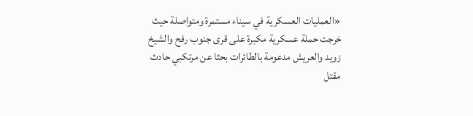«العمليات العسكرية في سيناء مستمرة ومتواصلة حيث خرجت حملة عسكرية مكبرة على قرى جنوب رفح والشيخ زويد والعريش مدعومة بالطائرات بحثا عن مرتكبي حادث مقتل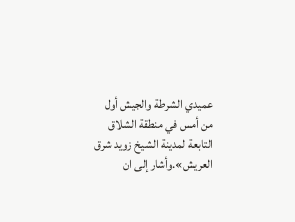عميدي الشرطة والجيش أول من أمس في منطقة الشلاق التابعة لمدينة الشيخ زويد شرق العريش».وأشار إلى ان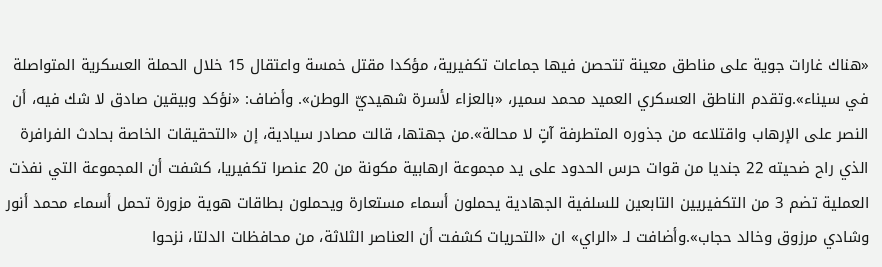«هناك غارات جوية على مناطق معينة تتحصن فيها جماعات تكفيرية، مؤكدا مقتل خمسة واعتقال 15 خلال الحملة العسكرية المتواصلة في سيناء».وتقدم الناطق العسكري العميد محمد سمير، «بالعزاء لأسرة شهيديّ الوطن». وأضاف: «نؤكد وبيقين صادق لا شك فيه، أن النصر على الإرهاب واقتلاعه من جذوره المتطرفة آتٍ لا محالة».من جهتها، قالت مصادر سيادية، إن «التحقيقات الخاصة بحادث الفرافرة الذي راح ضحيته 22 جنديا من قوات حرس الحدود على يد مجموعة ارهابية مكونة من 20 عنصرا تكفيريا، كشفت أن المجموعة التي نفذت العملية تضم 3 من التكفيريين التابعين للسلفية الجهادية يحملون أسماء مستعارة ويحملون بطاقات هوية مزورة تحمل أسماء محمد أنور وشادي مرزوق وخالد حجاب».وأضافت لـ «الراي» ان «التحريات كشفت أن العناصر الثلاثة، من محافظات الدلتا، نزحوا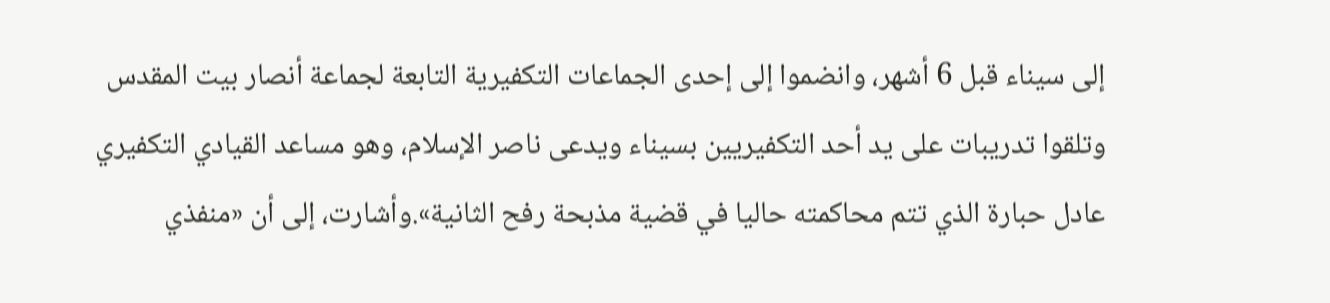إلى سيناء قبل 6 أشهر، وانضموا إلى إحدى الجماعات التكفيرية التابعة لجماعة أنصار بيت المقدس وتلقوا تدريبات على يد أحد التكفيريين بسيناء ويدعى ناصر الإسلام، وهو مساعد القيادي التكفيري عادل حبارة الذي تتم محاكمته حاليا في قضية مذبحة رفح الثانية».وأشارت، إلى أن «منفذي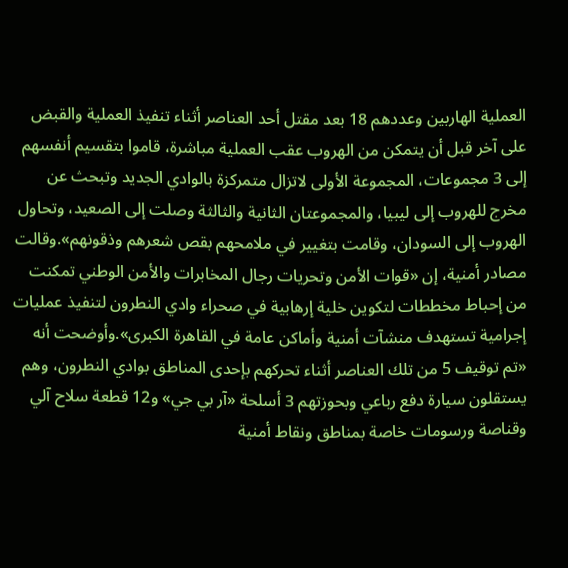العملية الهاربين وعددهم 18 بعد مقتل أحد العناصر أثناء تنفيذ العملية والقبض على آخر قبل أن يتمكن من الهروب عقب العملية مباشرة، قاموا بتقسيم أنفسهم إلى 3 مجموعات، المجموعة الأولى لاتزال متمركزة بالوادي الجديد وتبحث عن مخرج للهروب إلى ليبيا، والمجموعتان الثانية والثالثة وصلت إلى الصعيد، وتحاول الهروب إلى السودان، وقامت بتغيير في ملامحهم بقص شعرهم وذقونهم».وقالت مصادر أمنية، إن «قوات الأمن وتحريات رجال المخابرات والأمن الوطني تمكنت من إحباط مخططات لتكوين خلية إرهابية في صحراء وادي النطرون لتنفيذ عمليات إجرامية تستهدف منشآت أمنية وأماكن عامة في القاهرة الكبرى».وأوضحت أنه «تم توقيف 5 من تلك العناصر أثناء تحركهم بإحدى المناطق بوادي النطرون، وهم يستقلون سيارة دفع رباعي وبحوزتهم 3 أسلحة «آر بي جي» و12 قطعة سلاح آلي وقناصة ورسومات خاصة بمناطق ونقاط أمنية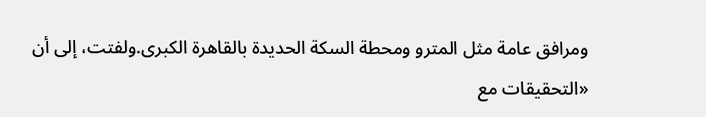ومرافق عامة مثل المترو ومحطة السكة الحديدة بالقاهرة الكبرى.ولفتت، إلى أن «التحقيقات مع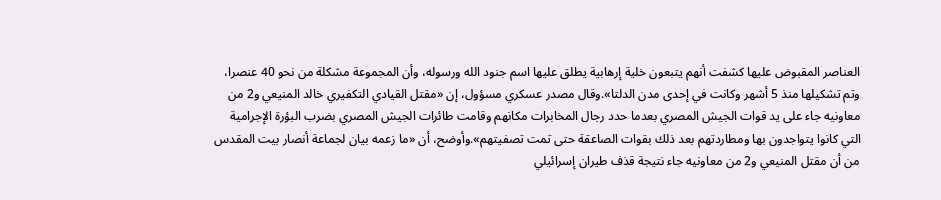العناصر المقبوض عليها كشفت أنهم يتبعون خلية إرهابية يطلق عليها اسم جنود الله ورسوله، وأن المجموعة مشكلة من نحو 40 عنصرا، وتم تشكيلها منذ 5 أشهر وكانت في إحدى مدن الدلتا».وقال مصدر عسكري مسؤول، إن «مقتل القيادي التكفيري خالد المنيعي و2 من معاونيه جاء على يد قوات الجيش المصري بعدما حدد رجال المخابرات مكانهم وقامت طائرات الجيش المصري بضرب البؤرة الإجرامية التي كانوا يتواجدون بها ومطاردتهم بعد ذلك بقوات الصاعقة حتى تمت تصفيتهم».وأوضح، أن «ما زعمه بيان لجماعة أنصار بيت المقدس من أن مقتل المنيعي و2 من معاونيه جاء نتيجة قذف طيران إسرائيلي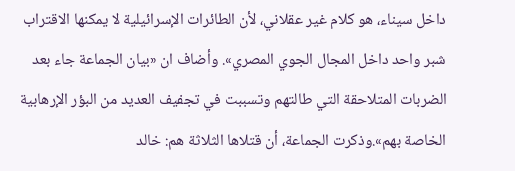داخل سيناء، هو كلام غير عقلاني، لأن الطائرات الإسرائيلية لا يمكنها الاقتراب شبر واحد داخل المجال الجوي المصري». وأضاف ان «بيان الجماعة جاء بعد الضربات المتلاحقة التي طالتهم وتسببت في تجفيف العديد من البؤر الإرهابية الخاصة بهم».وذكرت الجماعة، أن قتلاها الثلاثة هم: خالد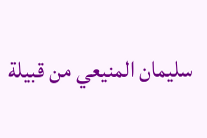سليمان المنيعي من قبيلة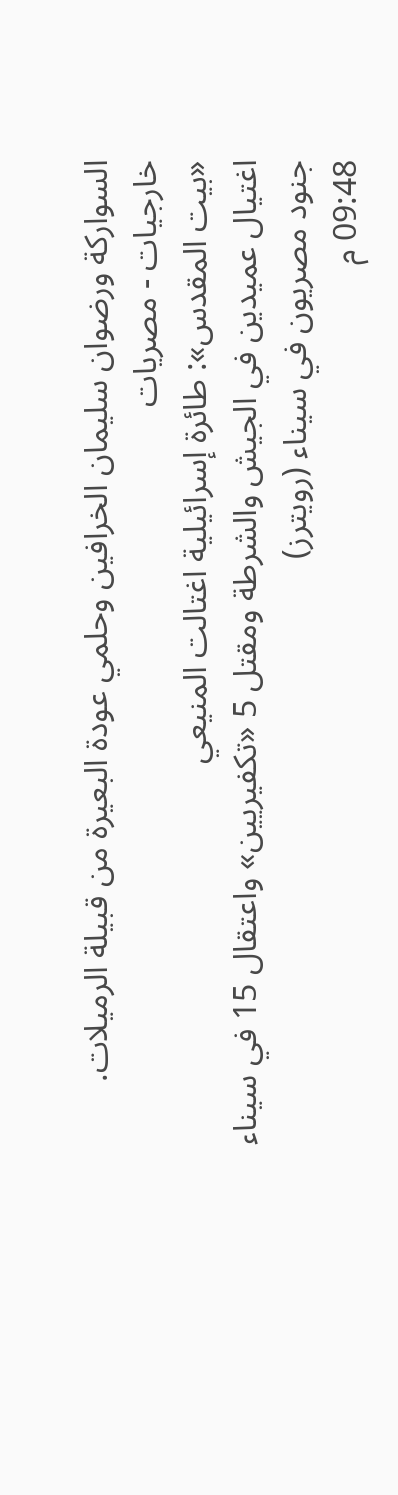السواركة ورضوان سليمان الخرافين وحلمي عودة البعيرة من قبيلة الرميلات.
خارجيات - مصريات
«بيت المقدس»: طائرة إسرائيلية اغتالت المنيعي
اغتيال عميدين في الجيش والشرطة ومقتل 5 «تكفيريين» واعتقال 15 في سيناء
جنود مصريون في سيناء (رويترز)
09:48 م